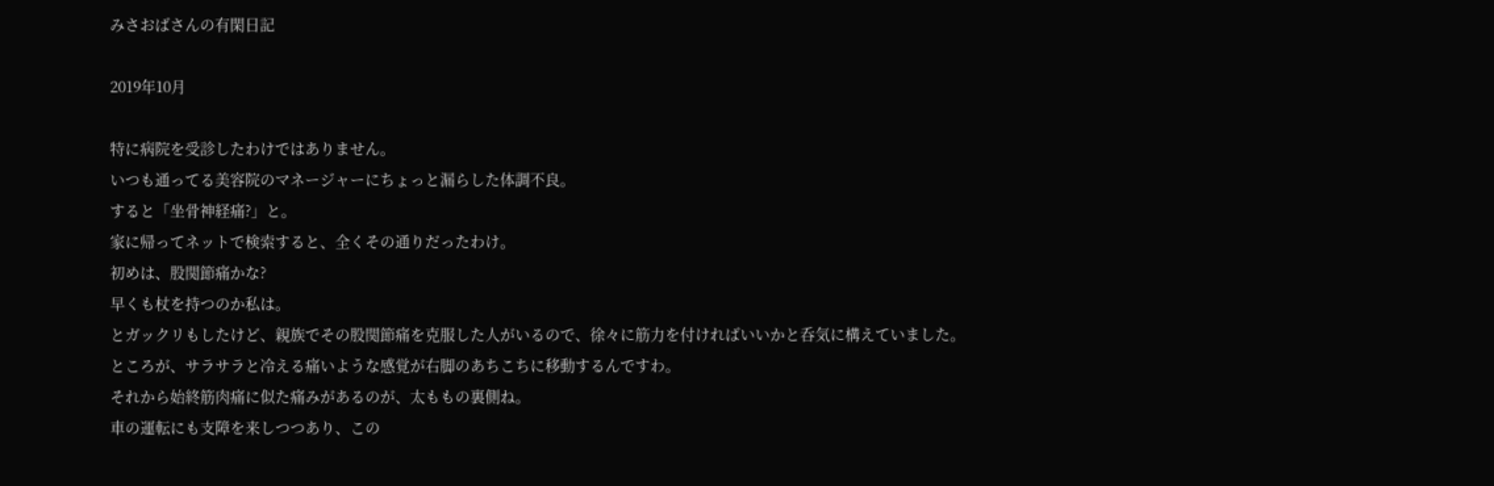みさおばさんの有閑日記

2019年10月

特に病院を受診したわけではありません。
いつも通ってる美容院のマネージャーにちょっと漏らした体調不良。
すると「坐骨神経痛?」と。
家に帰ってネットで検索すると、全くその通りだったわけ。
初めは、股関節痛かな?
早くも杖を持つのか私は。
とガックリもしたけど、親族でその股関節痛を克服した人がいるので、徐々に筋力を付ければいいかと呑気に構えていました。
ところが、サラサラと冷える痛いような感覚が右脚のあちこちに移動するんですわ。
それから始終筋肉痛に似た痛みがあるのが、太ももの裏側ね。
車の運転にも支障を来しつつあり、この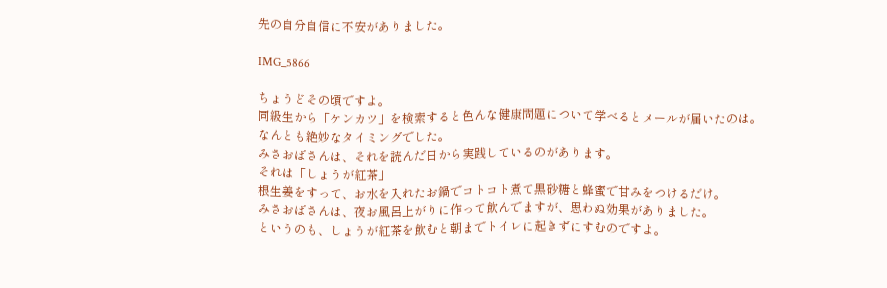先の自分自信に不安がありました。

IMG_5866

ちょうどその頃ですよ。
同級生から「ケンカツ」を検索すると色んな健康問題について学べるとメールが届いたのは。
なんとも絶妙なタイミングでした。
みさおばさんは、それを読んだ日から実践しているのがあります。
それは「しょうが紅茶」
根生姜をすって、お水を入れたお鍋でコトコト煮て黒砂糖と蜂蜜で甘みをつけるだけ。
みさおばさんは、夜お風呂上がりに作って飲んでますが、思わぬ効果がありました。
というのも、しょうが紅茶を飲むと朝までトイレに起きずにすむのですよ。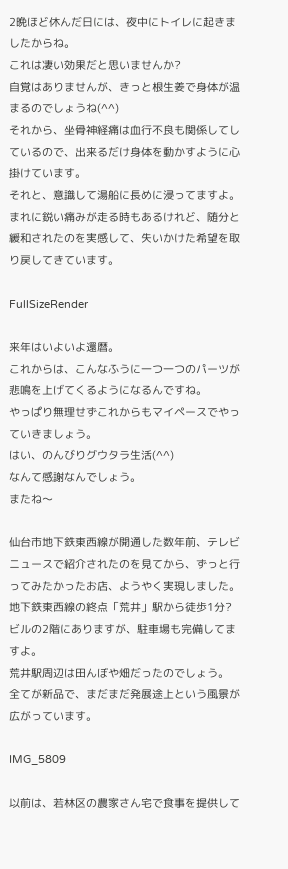2晩ほど休んだ日には、夜中にトイレに起きましたからね。
これは凄い効果だと思いませんか?
自覚はありませんが、きっと根生姜で身体が温まるのでしょうね(^^)
それから、坐骨神経痛は血行不良も関係してしているので、出来るだけ身体を動かすように心掛けています。
それと、意識して湯船に長めに浸ってますよ。
まれに鋭い痛みが走る時もあるけれど、随分と緩和されたのを実感して、失いかけた希望を取り戻してきています。

FullSizeRender

来年はいよいよ還暦。
これからは、こんなふうに一つ一つのパーツが悲鳴を上げてくるようになるんですね。
やっぱり無理せずこれからもマイペースでやっていきましょう。
はい、のんびりグウタラ生活(^^)
なんて感謝なんでしょう。
またね〜

仙台市地下鉄東西線が開通した数年前、テレビニュースで紹介されたのを見てから、ずっと行ってみたかったお店、ようやく実現しました。
地下鉄東西線の終点「荒井」駅から徒歩1分?
ビルの2階にありますが、駐車場も完備してますよ。
荒井駅周辺は田んぼや畑だったのでしょう。
全てが新品で、まだまだ発展途上という風景が広がっています。

IMG_5809

以前は、若林区の農家さん宅で食事を提供して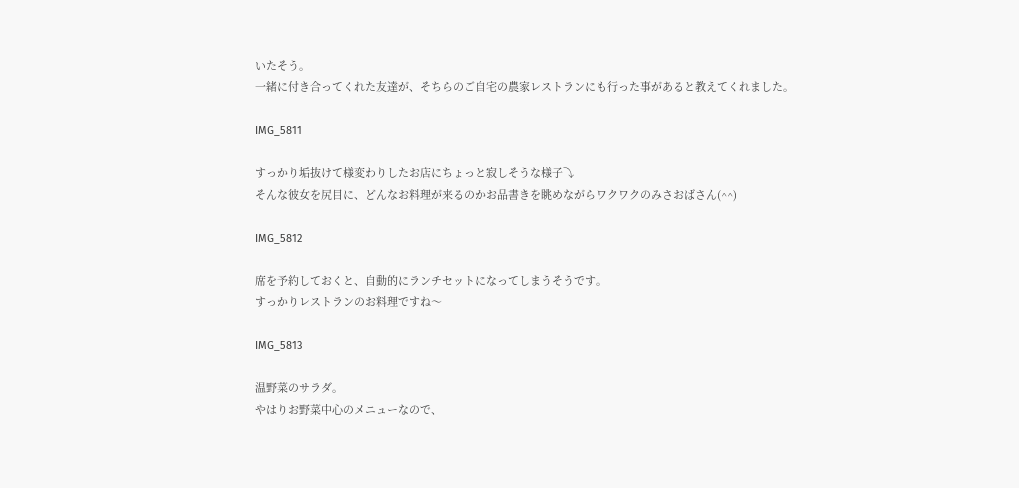いたそう。
一緒に付き合ってくれた友達が、そちらのご自宅の農家レストランにも行った事があると教えてくれました。

IMG_5811

すっかり垢抜けて様変わりしたお店にちょっと寂しそうな様子⤵
そんな彼女を尻目に、どんなお料理が来るのかお品書きを眺めながらワクワクのみさおばさん(^^)

IMG_5812

席を予約しておくと、自動的にランチセットになってしまうそうです。
すっかりレストランのお料理ですね〜

IMG_5813

温野菜のサラダ。
やはりお野菜中心のメニューなので、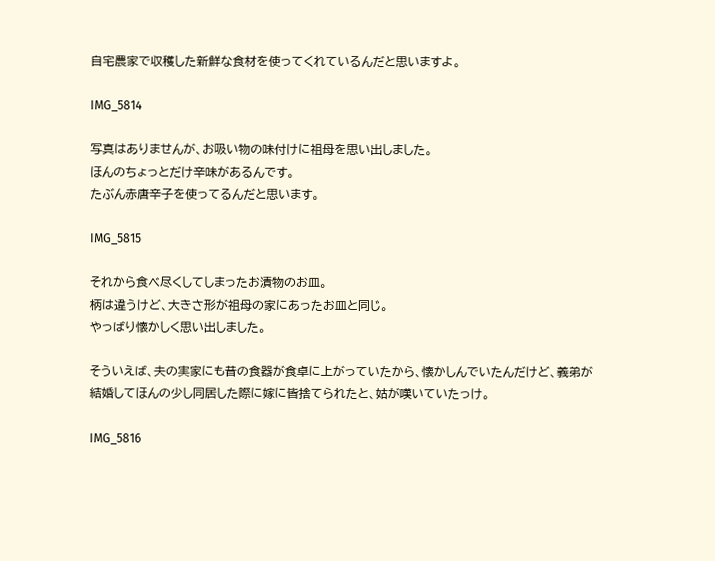自宅農家で収穫した新鮮な食材を使ってくれているんだと思いますよ。

IMG_5814

写真はありませんが、お吸い物の味付けに祖母を思い出しました。
ほんのちょっとだけ辛味があるんです。
たぶん赤唐辛子を使ってるんだと思います。

IMG_5815

それから食べ尽くしてしまったお漬物のお皿。
柄は違うけど、大きさ形が祖母の家にあったお皿と同じ。
やっばり懐かしく思い出しました。

そういえば、夫の実家にも昔の食器が食卓に上がっていたから、懐かしんでいたんだけど、義弟が結婚してほんの少し同居した際に嫁に皆捨てられたと、姑が嘆いていたっけ。

IMG_5816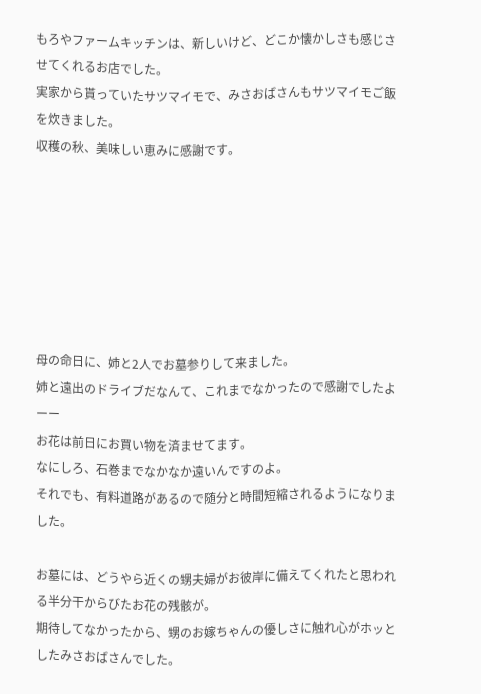もろやファームキッチンは、新しいけど、どこか懐かしさも感じさせてくれるお店でした。
実家から貰っていたサツマイモで、みさおばさんもサツマイモご飯を炊きました。
収穫の秋、美味しい恵みに感謝です。







母の命日に、姉と2人でお墓参りして来ました。
姉と遠出のドライブだなんて、これまでなかったので感謝でしたよーー
お花は前日にお買い物を済ませてます。
なにしろ、石巻までなかなか遠いんですのよ。
それでも、有料道路があるので随分と時間短縮されるようになりました。

お墓には、どうやら近くの甥夫婦がお彼岸に備えてくれたと思われる半分干からびたお花の残骸が。
期待してなかったから、甥のお嫁ちゃんの優しさに触れ心がホッとしたみさおばさんでした。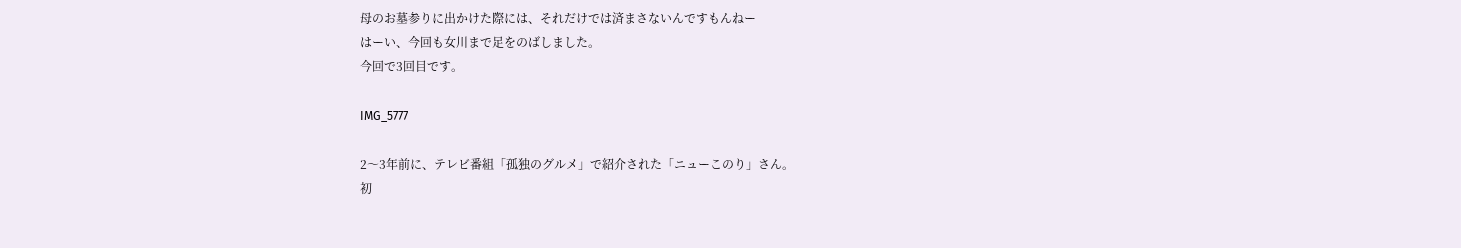母のお墓参りに出かけた際には、それだけでは済まさないんですもんねー
はーい、今回も女川まで足をのばしました。
今回で3回目です。

IMG_5777

2〜3年前に、テレビ番組「孤独のグルメ」で紹介された「ニューこのり」さん。
初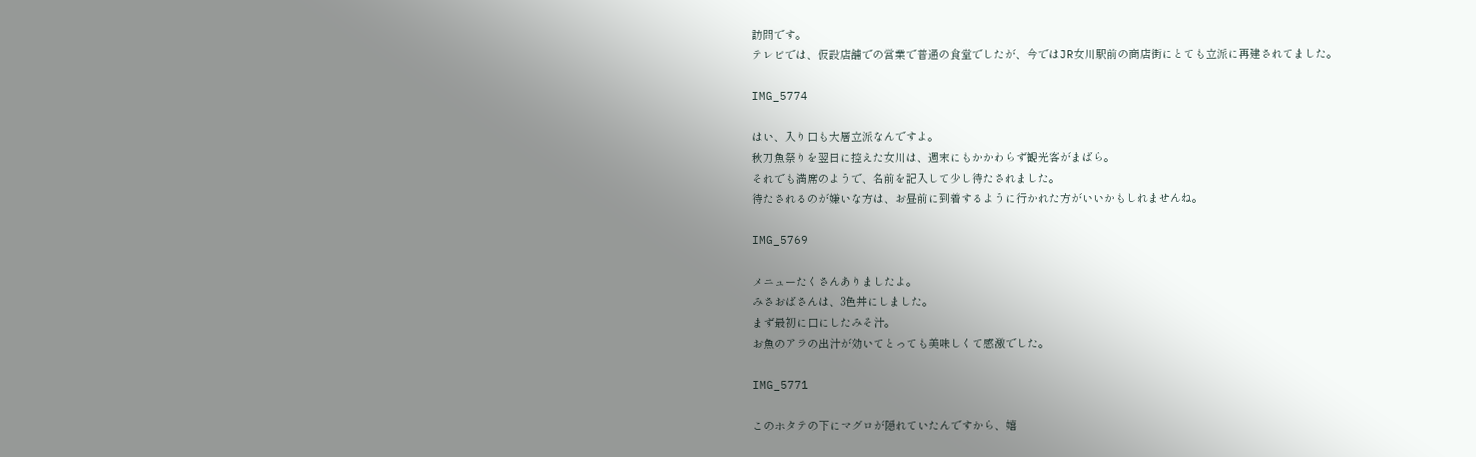訪問です。
テレビでは、仮設店舗での営業で普通の食堂でしたが、今ではJR女川駅前の商店街にとても立派に再建されてました。

IMG_5774

はい、入り口も大層立派なんですよ。
秋刀魚祭りを翌日に控えた女川は、週末にもかかわらず観光客がまばら。
それでも満席のようで、名前を記入して少し待たされました。
待たされるのが嫌いな方は、お昼前に到着するように行かれた方がいいかもしれませんね。

IMG_5769

メニューたくさんありましたよ。
みさおばさんは、3色丼にしました。
まず最初に口にしたみそ汁。
お魚のアラの出汁が効いてとっても美味しくて感激でした。

IMG_5771

このホタテの下にマグロが隠れていたんですから、嬉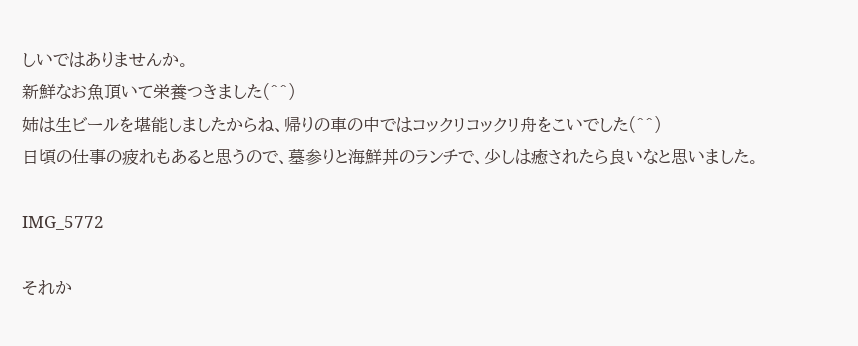しいではありませんか。
新鮮なお魚頂いて栄養つきました(^^)
姉は生ビールを堪能しましたからね、帰りの車の中ではコックリコックリ舟をこいでした(^^)
日頃の仕事の疲れもあると思うので、墓参りと海鮮丼のランチで、少しは癒されたら良いなと思いました。

IMG_5772

それか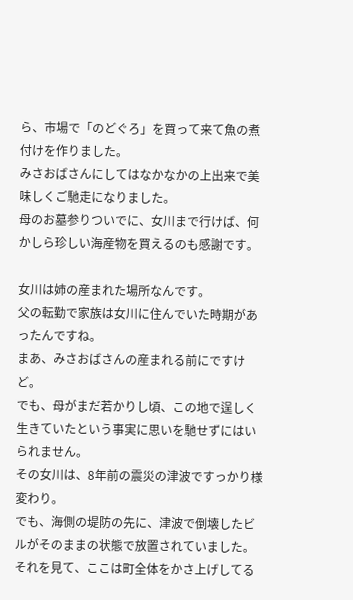ら、市場で「のどぐろ」を買って来て魚の煮付けを作りました。
みさおばさんにしてはなかなかの上出来で美味しくご馳走になりました。
母のお墓参りついでに、女川まで行けば、何かしら珍しい海産物を買えるのも感謝です。

女川は姉の産まれた場所なんです。
父の転勤で家族は女川に住んでいた時期があったんですね。
まあ、みさおばさんの産まれる前にですけど。
でも、母がまだ若かりし頃、この地で逞しく生きていたという事実に思いを馳せずにはいられません。
その女川は、8年前の震災の津波ですっかり様変わり。
でも、海側の堤防の先に、津波で倒壊したビルがそのままの状態で放置されていました。
それを見て、ここは町全体をかさ上げしてる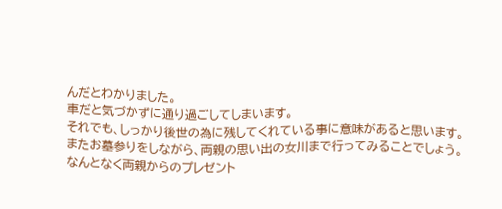んだとわかりました。
車だと気づかずに通り過ごしてしまいます。
それでも、しっかり後世の為に残してくれている事に意味があると思います。
またお墓参りをしながら、両親の思い出の女川まで行ってみることでしょう。
なんとなく両親からのプレゼント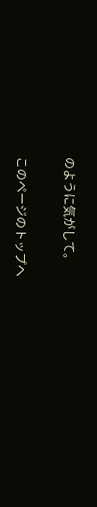のように気がして。


このページのトップヘ